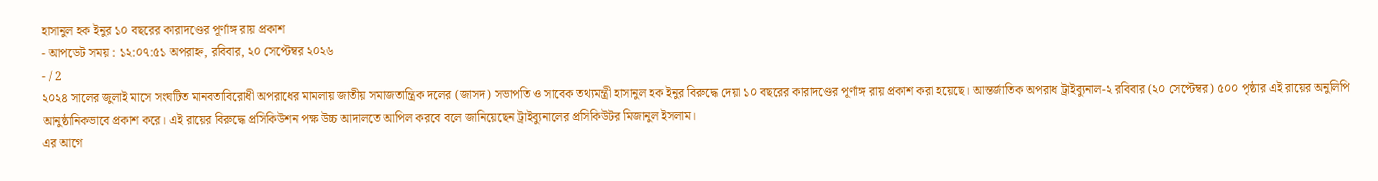হাসানুল হক ইনুর ১০ বছরের কারাদণ্ডের পূর্ণাঙ্গ রায় প্রকাশ
- আপডেট সময় : ১২:০৭:৫১ অপরাহ্ন, রবিবার, ২০ সেপ্টেম্বর ২০২৬
- / 2
২০২৪ সালের জুলাই মাসে সংঘটিত মানবতাবিরোধী অপরাধের মামলায় জাতীয় সমাজতান্ত্রিক দলের (জাসদ) সভাপতি ও সাবেক তথ্যমন্ত্রী হাসানুল হক ইনুর বিরুদ্ধে দেয়া ১০ বছরের কারাদণ্ডের পূর্ণাঙ্গ রায় প্রকাশ করা হয়েছে। আন্তর্জাতিক অপরাধ ট্রাইব্যুনাল-২ রবিবার (২০ সেপ্টেম্বর) ৫০০ পৃষ্ঠার এই রায়ের অনুলিপি আনুষ্ঠানিকভাবে প্রকাশ করে। এই রায়ের বিরুদ্ধে প্রসিকিউশন পক্ষ উচ্চ আদালতে আপিল করবে বলে জানিয়েছেন ট্রাইব্যুনালের প্রসিকিউটর মিজানুল ইসলাম।
এর আগে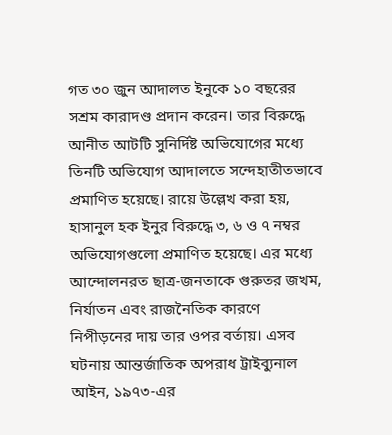গত ৩০ জুন আদালত ইনুকে ১০ বছরের সশ্রম কারাদণ্ড প্রদান করেন। তার বিরুদ্ধে আনীত আটটি সুনির্দিষ্ট অভিযোগের মধ্যে তিনটি অভিযোগ আদালতে সন্দেহাতীতভাবে প্রমাণিত হয়েছে। রায়ে উল্লেখ করা হয়, হাসানুল হক ইনুর বিরুদ্ধে ৩, ৬ ও ৭ নম্বর অভিযোগগুলো প্রমাণিত হয়েছে। এর মধ্যে আন্দোলনরত ছাত্র-জনতাকে গুরুতর জখম, নির্যাতন এবং রাজনৈতিক কারণে নিপীড়নের দায় তার ওপর বর্তায়। এসব ঘটনায় আন্তর্জাতিক অপরাধ ট্রাইব্যুনাল আইন, ১৯৭৩-এর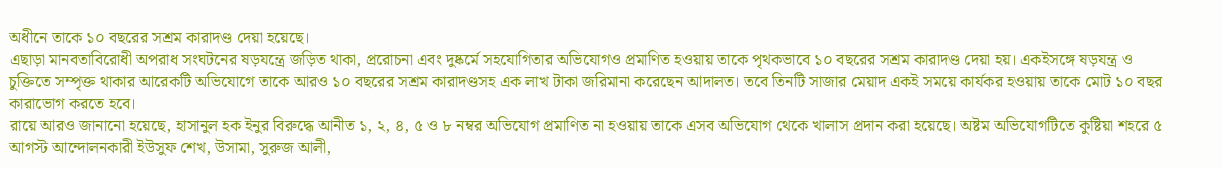অধীনে তাকে ১০ বছরের সশ্রম কারাদণ্ড দেয়া হয়েছে।
এছাড়া মানবতাবিরোধী অপরাধ সংঘটনের ষড়যন্ত্রে জড়িত থাকা, প্ররোচনা এবং দুষ্কর্মে সহযোগিতার অভিযোগও প্রমাণিত হওয়ায় তাকে পৃথকভাবে ১০ বছরের সশ্রম কারাদণ্ড দেয়া হয়। একইসঙ্গে ষড়যন্ত্র ও চুক্তিতে সম্পৃক্ত থাকার আরেকটি অভিযোগে তাকে আরও ১০ বছরের সশ্রম কারাদণ্ডসহ এক লাখ টাকা জরিমানা করেছেন আদালত। তবে তিনটি সাজার মেয়াদ একই সময়ে কার্যকর হওয়ায় তাকে মোট ১০ বছর কারাভোগ করতে হবে।
রায়ে আরও জানানো হয়েছে, হাসানুল হক ইনুর বিরুদ্ধে আনীত ১, ২, ৪, ৫ ও ৮ নম্বর অভিযোগ প্রমাণিত না হওয়ায় তাকে এসব অভিযোগ থেকে খালাস প্রদান করা হয়েছে। অষ্টম অভিযোগটিতে কুষ্টিয়া শহরে ৫ আগস্ট আন্দোলনকারী ইউসুফ শেখ, উসামা, সুরুজ আলী,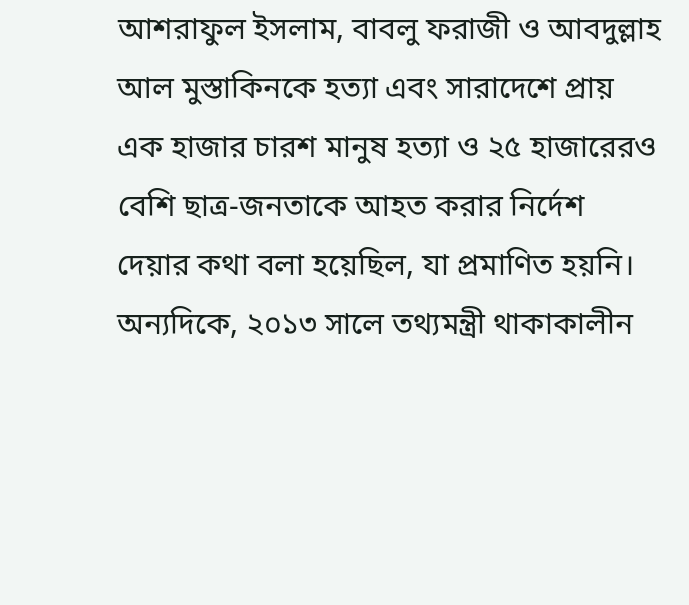আশরাফুল ইসলাম, বাবলু ফরাজী ও আবদুল্লাহ আল মুস্তাকিনকে হত্যা এবং সারাদেশে প্রায় এক হাজার চারশ মানুষ হত্যা ও ২৫ হাজারেরও বেশি ছাত্র-জনতাকে আহত করার নির্দেশ দেয়ার কথা বলা হয়েছিল, যা প্রমাণিত হয়নি।
অন্যদিকে, ২০১৩ সালে তথ্যমন্ত্রী থাকাকালীন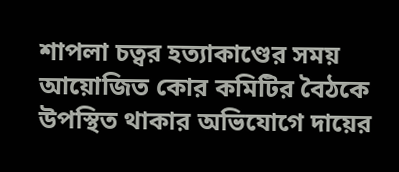শাপলা চত্বর হত্যাকাণ্ডের সময় আয়োজিত কোর কমিটির বৈঠকে উপস্থিত থাকার অভিযোগে দায়ের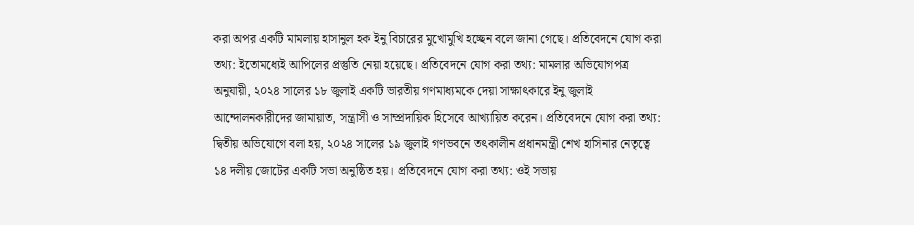করা অপর একটি মামলায় হাসানুল হক ইনু বিচারের মুখোমুখি হচ্ছেন বলে জানা গেছে। প্রতিবেদনে যোগ করা তথ্য: ইতোমধ্যেই আপিলের প্রস্তুতি নেয়া হয়েছে। প্রতিবেদনে যোগ করা তথ্য: মামলার অভিযোগপত্র অনুযায়ী, ২০২৪ সালের ১৮ জুলাই একটি ভারতীয় গণমাধ্যমকে দেয়া সাক্ষাৎকারে ইনু জুলাই আন্দোলনকারীদের জামায়াত, সন্ত্রাসী ও সাম্প্রদায়িক হিসেবে আখ্যায়িত করেন। প্রতিবেদনে যোগ করা তথ্য: দ্বিতীয় অভিযোগে বলা হয়, ২০২৪ সালের ১৯ জুলাই গণভবনে তৎকালীন প্রধানমন্ত্রী শেখ হাসিনার নেতৃত্বে ১৪ দলীয় জোটের একটি সভা অনুষ্ঠিত হয়। প্রতিবেদনে যোগ করা তথ্য: ওই সভায়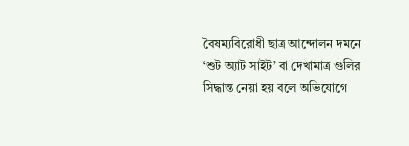বৈষম্যবিরোধী ছাত্র আন্দোলন দমনে ‘শুট অ্যাট সাইট’ বা দেখামাত্র গুলির সিদ্ধান্ত নেয়া হয় বলে অভিযোগে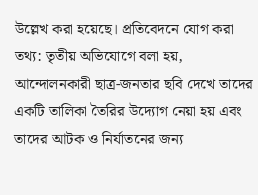উল্লেখ করা হয়েছে। প্রতিবেদনে যোগ করা তথ্য: তৃতীয় অভিযোগে বলা হয়, আন্দোলনকারী ছাত্র-জনতার ছবি দেখে তাদের একটি তালিকা তৈরির উদ্যোগ নেয়া হয় এবং তাদের আটক ও নির্যাতনের জন্য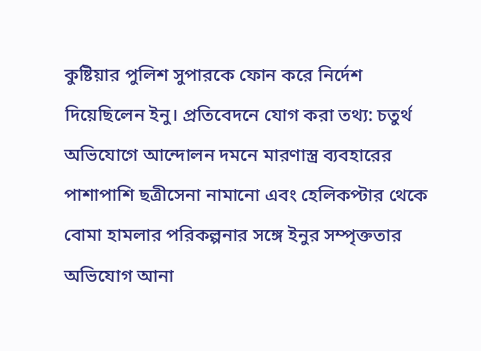কুষ্টিয়ার পুলিশ সুপারকে ফোন করে নির্দেশ দিয়েছিলেন ইনু। প্রতিবেদনে যোগ করা তথ্য: চতুর্থ অভিযোগে আন্দোলন দমনে মারণাস্ত্র ব্যবহারের পাশাপাশি ছত্রীসেনা নামানো এবং হেলিকপ্টার থেকে বোমা হামলার পরিকল্পনার সঙ্গে ইনুর সম্পৃক্ততার অভিযোগ আনা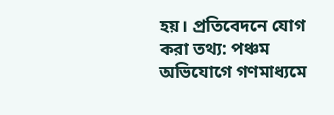হয়। প্রতিবেদনে যোগ করা তথ্য: পঞ্চম অভিযোগে গণমাধ্যমে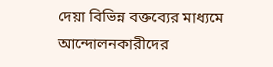দেয়া বিভিন্ন বক্তব্যের মাধ্যমে আন্দোলনকারীদের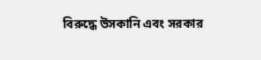বিরুদ্ধে উসকানি এবং সরকার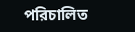পরিচালিত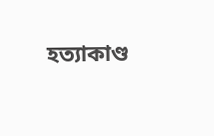হত্যাকাণ্ড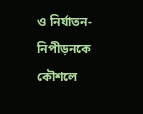ও নির্যাতন-নিপীড়নকে কৌশলে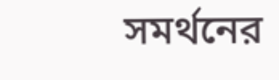সমর্থনের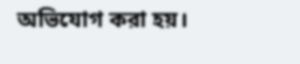অভিযোগ করা হয়।